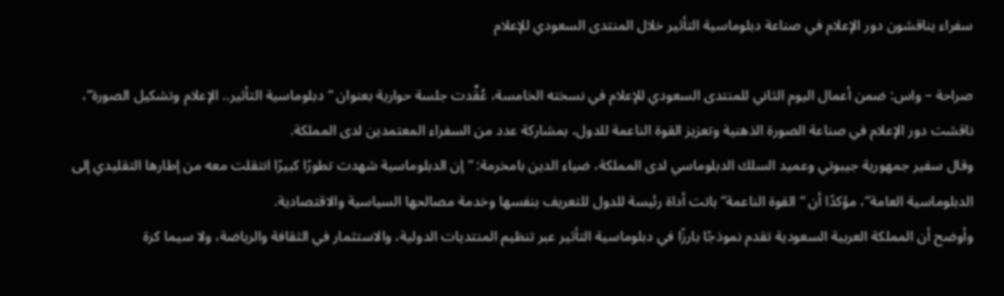سفراء يناقشون دور الإعلام في صناعة دبلوماسية التأثير خلال المنتدى السعودي للإعلام

صراحة – واس: ضمن أعمال اليوم الثاني للمنتدى السعودي للإعلام في نسخته الخامسة، عُقِّدت جلسة حوارية بعنوان “دبلوماسية التأثير.. الإعلام وتشكيل الصورة”، ناقشت دور الإعلام في صناعة الصورة الذهنية وتعزيز القوة الناعمة للدول، بمشاركة عدد من السفراء المعتمدين لدى المملكة.
وقال سفير جمهورية جيبوتي وعميد السلك الدبلوماسي لدى المملكة، ضياء الدين بامخرمة: “إن الدبلوماسية شهدت تطورًا كبيرًا انتقلت معه من إطارها التقليدي إلى الدبلوماسية العامة”، مؤكدًا أن “القوة الناعمة” باتت أداة رئيسة للدول للتعريف بنفسها وخدمة مصالحها السياسية والاقتصادية.
وأوضح أن المملكة العربية السعودية تقدم نموذجًا بارزًا في دبلوماسية التأثير عبر تنظيم المنتديات الدولية، والاستثمار في الثقافة والرياضة، ولا سيما كرة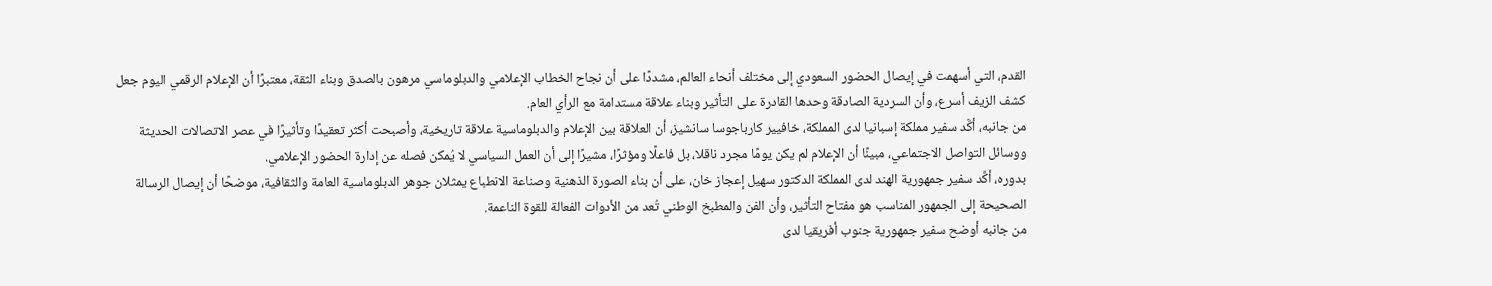القدم، التي أسهمت في إيصال الحضور السعودي إلى مختلف أنحاء العالم، مشددًا على أن نجاح الخطاب الإعلامي والدبلوماسي مرهون بالصدق وبناء الثقة، معتبرًا أن الإعلام الرقمي اليوم جعل كشف الزيف أسرع، وأن السردية الصادقة وحدها القادرة على التأثير وبناء علاقة مستدامة مع الرأي العام.
من جانبه، أكَّد سفير مملكة إسبانيا لدى المملكة، خافيير كارباجوسا سانشيز، أن العلاقة بين الإعلام والدبلوماسية علاقة تاريخية، وأصبحت أكثر تعقيدًا وتأثيرًا في عصر الاتصالات الحديثة ووسائل التواصل الاجتماعي، مبينًا أن الإعلام لم يكن يومًا مجرد ناقلا، بل فاعلًا ومؤثرًا، مشيرًا إلى أن العمل السياسي لا يُمكن فصله عن إدارة الحضور الإعلامي.
بدوره، أكَّد سفير جمهورية الهند لدى المملكة الدكتور سهيل إعجاز خان، على أن بناء الصورة الذهنية وصناعة الانطباع يمثلان جوهر الدبلوماسية العامة والثقافية، موضحًا أن إيصال الرسالة الصحيحة إلى الجمهور المناسب هو مفتاح التأثير، وأن الفن والمطبخ الوطني تُعد من الأدوات الفعالة للقوة الناعمة.
من جانبه أوضح سفير جمهورية جنوب أفريقيا لدى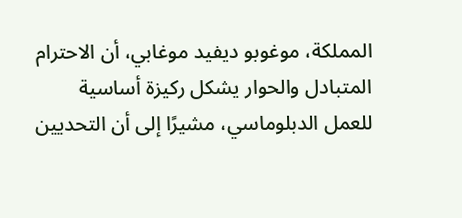المملكة، موغوبو ديفيد موغابي، أن الاحترام المتبادل والحوار يشكل ركيزة أساسية للعمل الدبلوماسي، مشيرًا إلى أن التحديين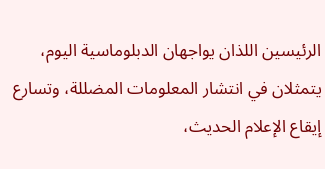الرئيسين اللذان يواجهان الدبلوماسية اليوم، يتمثلان في انتشار المعلومات المضللة، وتسارع إيقاع الإعلام الحديث،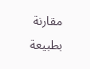مقارنة بطبيعة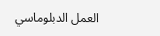العمل الدبلوماسي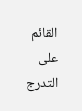القائم على التدرج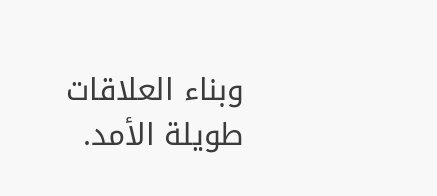وبناء العلاقات طويلة الأمد.